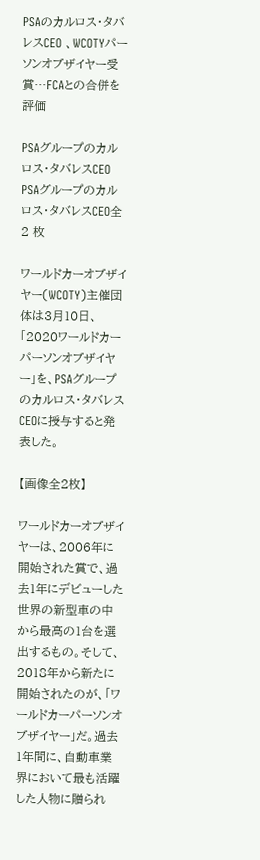PSAのカルロス・タバレスCEO 、WCOTYパーソンオブザイヤー受賞…FCAとの合併を評価

PSAグループのカルロス・タバレスCEO
PSAグループのカルロス・タバレスCEO全 2 枚

ワールドカーオブザイヤー(WCOTY)主催団体は3月10日、「2020ワールドカーパーソンオブザイヤー」を、PSAグループのカルロス・タバレスCEOに授与すると発表した。

【画像全2枚】

ワールドカーオブザイヤーは、2006年に開始された賞で、過去1年にデビューした世界の新型車の中から最高の1台を選出するもの。そして、2018年から新たに開始されたのが、「ワールドカーパーソンオブザイヤー」だ。過去1年間に、自動車業界において最も活躍した人物に贈られ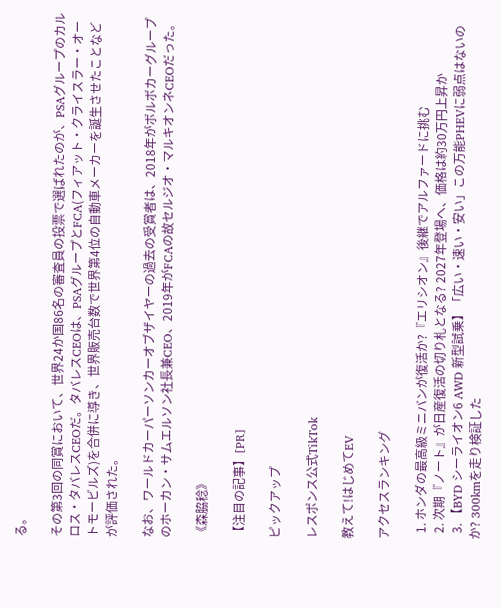る。

その第3回の同賞において、世界24か国86名の審査員の投票で選ばれたのが、PSAグループのカルロス・タバレスCEOだ。タバレスCEOは、PSAグループとFCA(フィアット・クライスラー・オートモービルズ)を合併に導き、世界販売台数で世界第4位の自動車メーカーを誕生させたことなどが評価された。

なお、ワールドカーパーソンカーオブザイヤーの過去の受賞者は、2018年がボルボカーグループのホーカン・サムエルソン社長兼CEO、2019年がFCAの故セルジオ・マルキオンネCEOだった。

《森脇稔》

【注目の記事】[PR]

ピックアップ

レスポンス公式TikTok

教えて!はじめてEV

アクセスランキング

  1. ホンダの最高級ミニバンが復活か?『エリシオン』後継でアルファードに挑む
  2. 次期『ノート』が日産復活の切り札となる? 2027年登場へ、価格は約30万円上昇か
  3. 【BYD シーライオン6 AWD 新型試乗】「広い・速い・安い」この万能PHEVに弱点はないのか? 300kmを走り検証した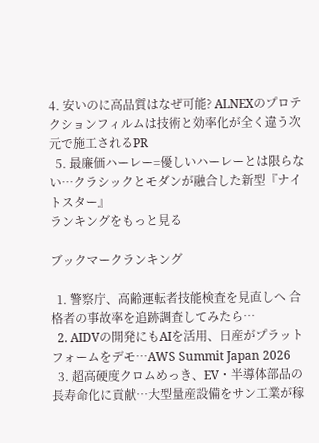4. 安いのに高品質はなぜ可能? ALNEXのプロテクションフィルムは技術と効率化が全く違う次元で施工されるPR
  5. 最廉価ハーレー=優しいハーレーとは限らない…クラシックとモダンが融合した新型『ナイトスター』
ランキングをもっと見る

ブックマークランキング

  1. 警察庁、高齢運転者技能検査を見直しへ 合格者の事故率を追跡調査してみたら…
  2. AIDVの開発にもAIを活用、日産がプラットフォームをデモ…AWS Summit Japan 2026
  3. 超高硬度クロムめっき、EV・半導体部品の長寿命化に貢献…大型量産設備をサン工業が稼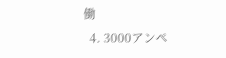働
  4. 3000アンペ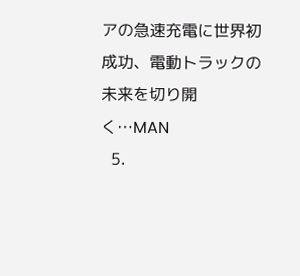アの急速充電に世界初成功、電動トラックの未来を切り開く…MAN
  5.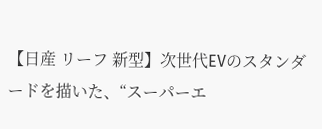【日産 リーフ 新型】次世代EVのスタンダードを描いた、“スーパーエ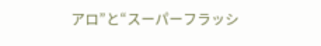アロ”と“スーパーフラッシ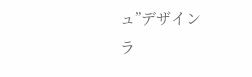ュ”デザイン
ラ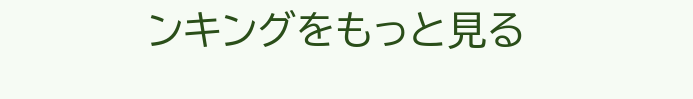ンキングをもっと見る